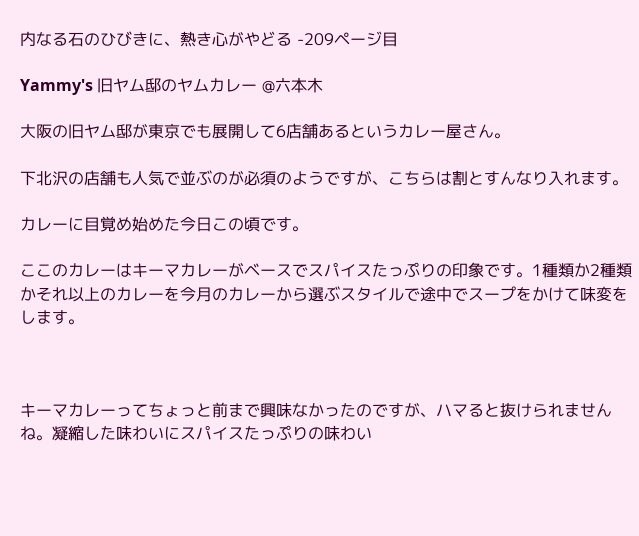内なる石のひびきに、熱き心がやどる -209ページ目

Yammy's 旧ヤム邸のヤムカレー @六本木

大阪の旧ヤム邸が東京でも展開して6店舗あるというカレー屋さん。

下北沢の店舗も人気で並ぶのが必須のようですが、こちらは割とすんなり入れます。

カレーに目覚め始めた今日この頃です。

ここのカレーはキーマカレーがベースでスパイスたっぷりの印象です。1種類か2種類かそれ以上のカレーを今月のカレーから選ぶスタイルで途中でスープをかけて味変をします。



キーマカレーってちょっと前まで興味なかったのですが、ハマると抜けられませんね。凝縮した味わいにスパイスたっぷりの味わい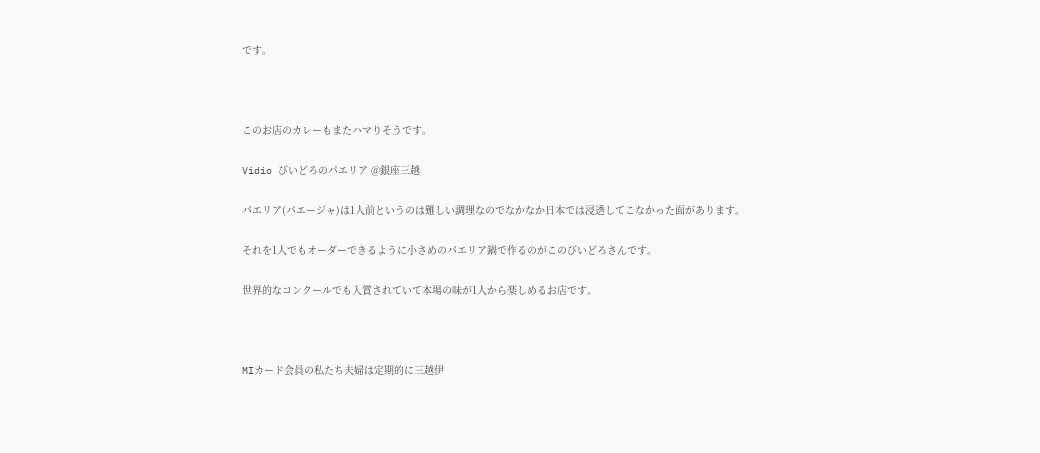です。



このお店のカレーもまたハマりそうです。

Vidio びいどろのパエリア @銀座三越

パエリア(パエージャ)は1人前というのは難しい調理なのでなかなか日本では浸透してこなかった面があります。

それを1人でもオーダーできるように小さめのパエリア鍋で作るのがこのびいどろさんです。

世界的なコンクールでも入賞されていて本場の味が1人から楽しめるお店です。



MIカード会員の私たち夫婦は定期的に三越伊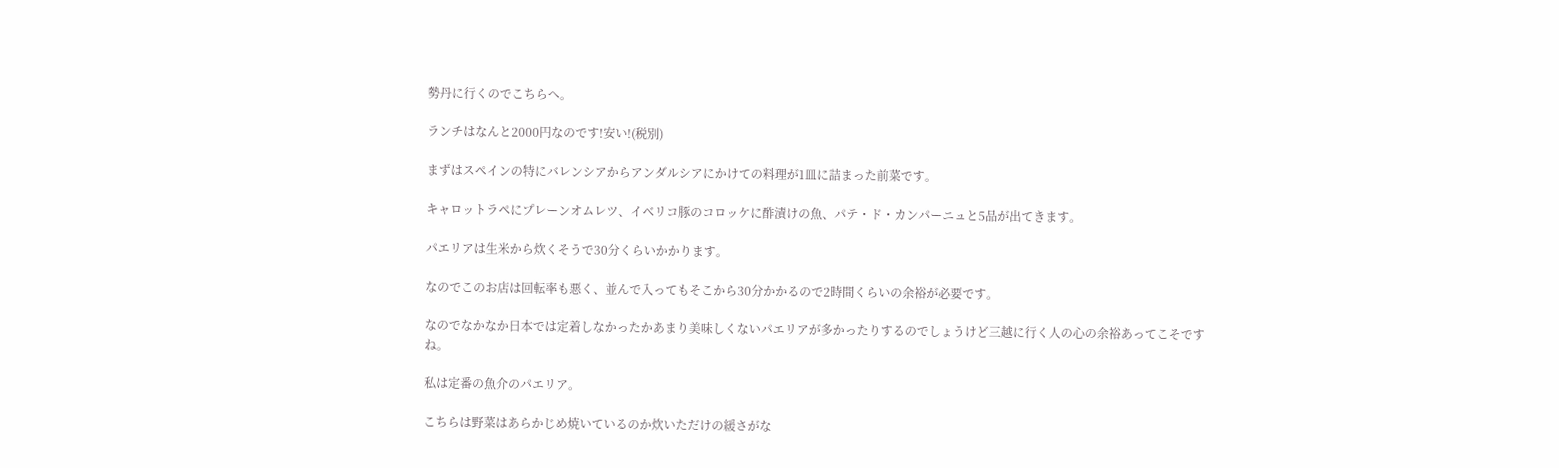勢丹に行くのでこちらへ。

ランチはなんと2000円なのです!安い!(税別)

まずはスペインの特にバレンシアからアンダルシアにかけての料理が1皿に詰まった前菜です。

キャロットラペにプレーンオムレツ、イベリコ豚のコロッケに酢漬けの魚、パテ・ド・カンパーニュと5品が出てきます。

パエリアは生米から炊くそうで30分くらいかかります。

なのでこのお店は回転率も悪く、並んで入ってもそこから30分かかるので2時間くらいの余裕が必要です。

なのでなかなか日本では定着しなかったかあまり美味しくないパエリアが多かったりするのでしょうけど三越に行く人の心の余裕あってこそですね。

私は定番の魚介のパエリア。

こちらは野菜はあらかじめ焼いているのか炊いただけの緩さがな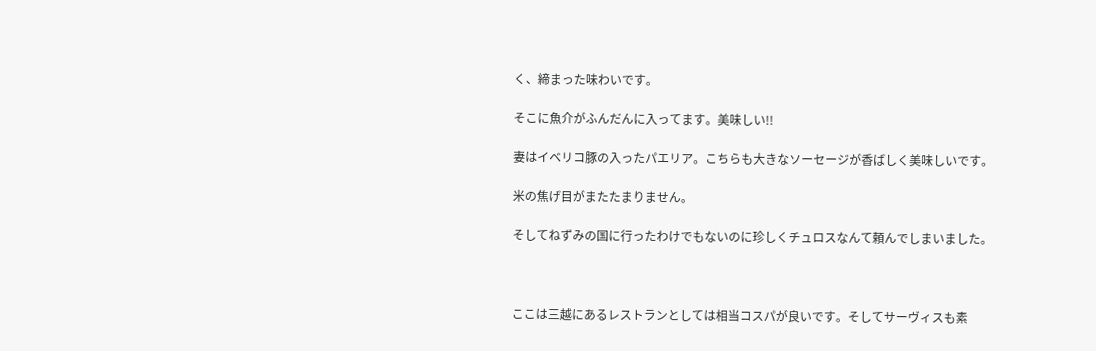く、締まった味わいです。

そこに魚介がふんだんに入ってます。美味しい!!

妻はイベリコ豚の入ったパエリア。こちらも大きなソーセージが香ばしく美味しいです。

米の焦げ目がまたたまりません。

そしてねずみの国に行ったわけでもないのに珍しくチュロスなんて頼んでしまいました。



ここは三越にあるレストランとしては相当コスパが良いです。そしてサーヴィスも素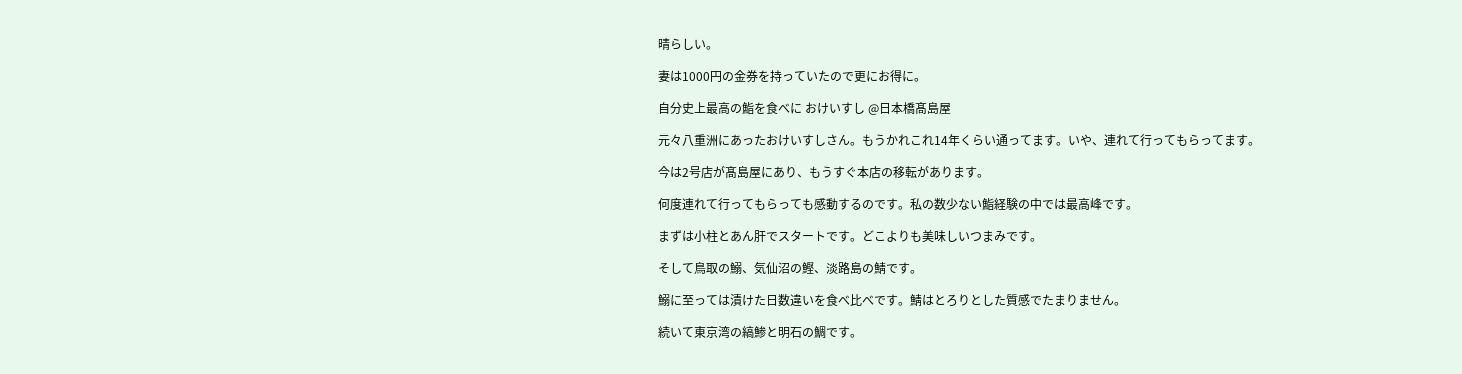晴らしい。

妻は1000円の金券を持っていたので更にお得に。

自分史上最高の鮨を食べに おけいすし @日本橋髙島屋

元々八重洲にあったおけいすしさん。もうかれこれ14年くらい通ってます。いや、連れて行ってもらってます。

今は2号店が髙島屋にあり、もうすぐ本店の移転があります。

何度連れて行ってもらっても感動するのです。私の数少ない鮨経験の中では最高峰です。

まずは小柱とあん肝でスタートです。どこよりも美味しいつまみです。

そして鳥取の鰯、気仙沼の鰹、淡路島の鯖です。

鰯に至っては漬けた日数違いを食べ比べです。鯖はとろりとした質感でたまりません。

続いて東京湾の縞鯵と明石の鯛です。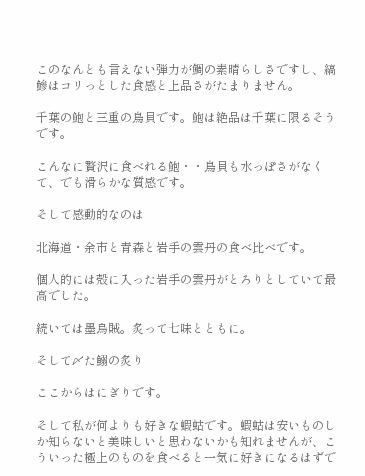このなんとも言えない弾力が鯛の素晴らしさですし、縞鰺はコリっとした食感と上品さがたまりません。

千葉の鮑と三重の鳥貝です。鮑は絶品は千葉に限るそうです。

こんなに贅沢に食べれる鮑・・鳥貝も水っぽさがなくて、でも滑らかな質感です。

そして感動的なのは

北海道・余市と青森と岩手の雲丹の食べ比べです。

個人的には殻に入った岩手の雲丹がとろりとしていて最高でした。

続いては墨烏賊。炙って七味とともに。

そして〆た鰯の炙り

ここからはにぎりです。

そして私が何よりも好きな蝦蛄です。蝦蛄は安いものしか知らないと美味しいと思わないかも知れませんが、こういった極上のものを食べると一気に好きになるはずで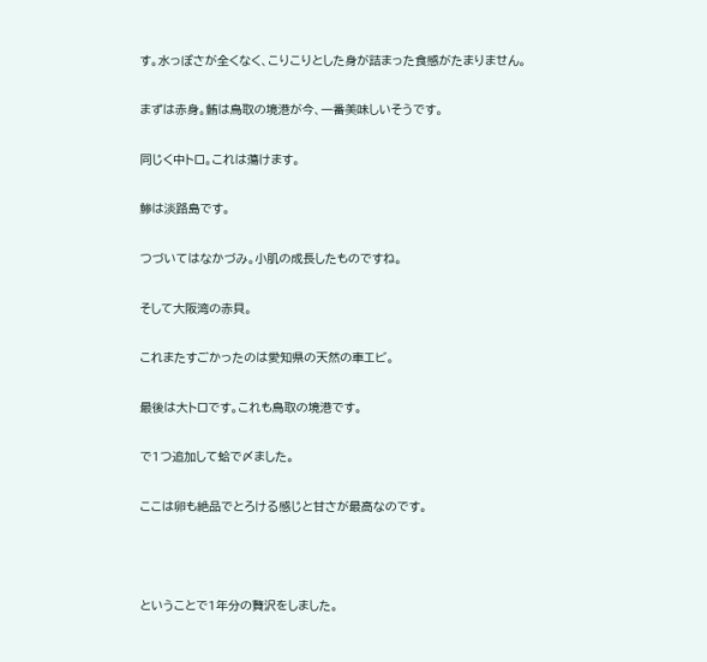す。水っぽさが全くなく、こりこりとした身が詰まった食感がたまりません。

まずは赤身。鮪は鳥取の境港が今、一番美味しいそうです。

同じく中トロ。これは蕩けます。

鯵は淡路島です。

つづいてはなかづみ。小肌の成長したものですね。

そして大阪湾の赤貝。

これまたすごかったのは愛知県の天然の車エビ。

最後は大トロです。これも鳥取の境港です。

で1つ追加して蛤で〆ました。

ここは卵も絶品でとろける感じと甘さが最高なのです。



ということで1年分の贅沢をしました。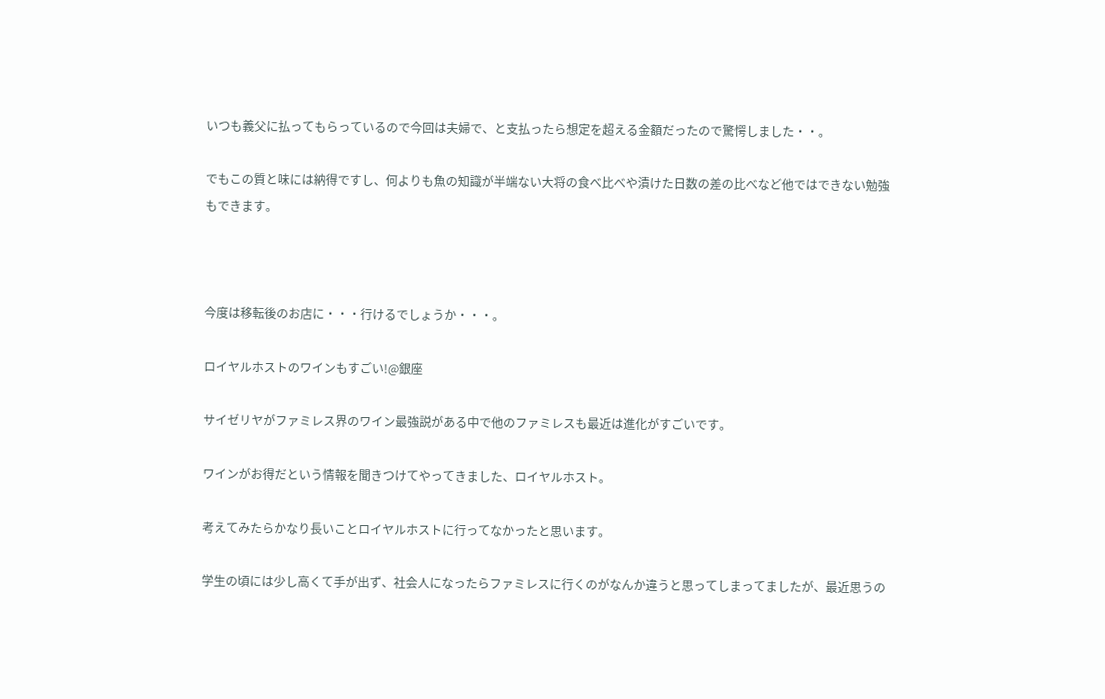いつも義父に払ってもらっているので今回は夫婦で、と支払ったら想定を超える金額だったので驚愕しました・・。

でもこの質と味には納得ですし、何よりも魚の知識が半端ない大将の食べ比べや漬けた日数の差の比べなど他ではできない勉強もできます。



今度は移転後のお店に・・・行けるでしょうか・・・。

ロイヤルホストのワインもすごい!@銀座

サイゼリヤがファミレス界のワイン最強説がある中で他のファミレスも最近は進化がすごいです。

ワインがお得だという情報を聞きつけてやってきました、ロイヤルホスト。

考えてみたらかなり長いことロイヤルホストに行ってなかったと思います。

学生の頃には少し高くて手が出ず、社会人になったらファミレスに行くのがなんか違うと思ってしまってましたが、最近思うの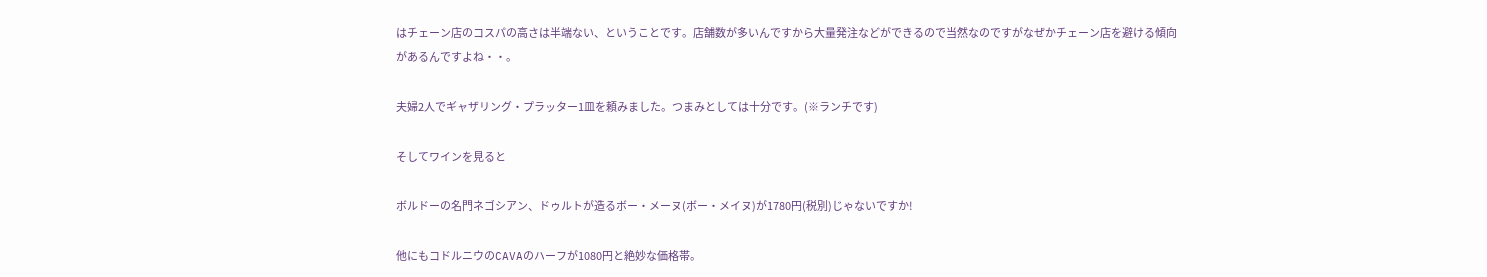はチェーン店のコスパの高さは半端ない、ということです。店舗数が多いんですから大量発注などができるので当然なのですがなぜかチェーン店を避ける傾向があるんですよね・・。

夫婦2人でギャザリング・プラッター1皿を頼みました。つまみとしては十分です。(※ランチです)

そしてワインを見ると

ボルドーの名門ネゴシアン、ドゥルトが造るボー・メーヌ(ボー・メイヌ)が1780円(税別)じゃないですか!

他にもコドルニウのCAVAのハーフが1080円と絶妙な価格帯。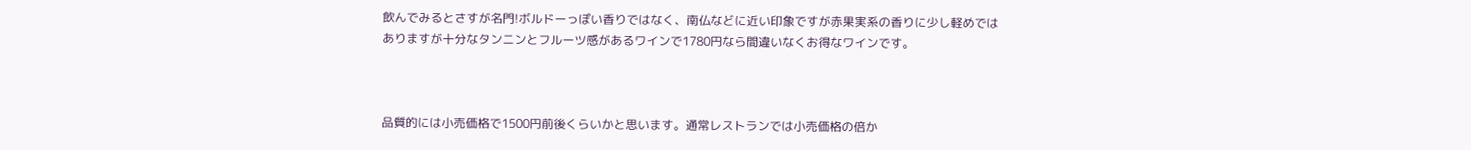飲んでみるとさすが名門!ボルドーっぽい香りではなく、南仏などに近い印象ですが赤果実系の香りに少し軽めではありますが十分なタンニンとフルーツ感があるワインで1780円なら間違いなくお得なワインです。



品質的には小売価格で1500円前後くらいかと思います。通常レストランでは小売価格の倍か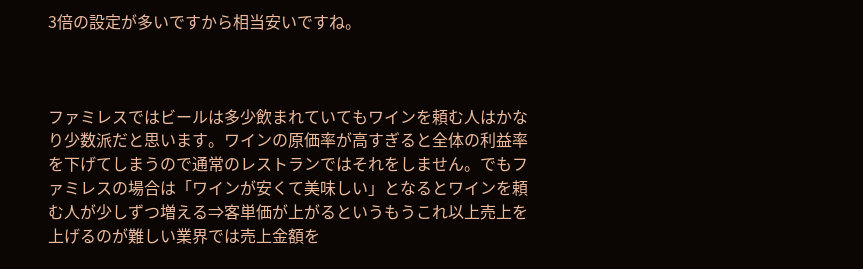3倍の設定が多いですから相当安いですね。



ファミレスではビールは多少飲まれていてもワインを頼む人はかなり少数派だと思います。ワインの原価率が高すぎると全体の利益率を下げてしまうので通常のレストランではそれをしません。でもファミレスの場合は「ワインが安くて美味しい」となるとワインを頼む人が少しずつ増える⇒客単価が上がるというもうこれ以上売上を上げるのが難しい業界では売上金額を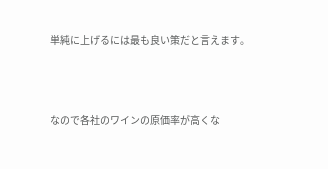単純に上げるには最も良い策だと言えます。



なので各社のワインの原価率が高くな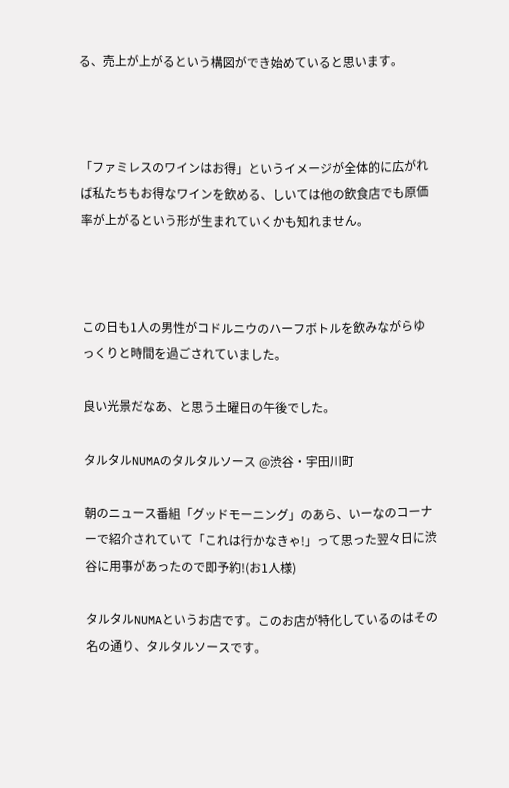る、売上が上がるという構図ができ始めていると思います。



「ファミレスのワインはお得」というイメージが全体的に広がれば私たちもお得なワインを飲める、しいては他の飲食店でも原価率が上がるという形が生まれていくかも知れません。



この日も1人の男性がコドルニウのハーフボトルを飲みながらゆっくりと時間を過ごされていました。

良い光景だなあ、と思う土曜日の午後でした。

タルタルNUMAのタルタルソース @渋谷・宇田川町

朝のニュース番組「グッドモーニング」のあら、いーなのコーナーで紹介されていて「これは行かなきゃ!」って思った翌々日に渋谷に用事があったので即予約!(お1人様)

タルタルNUMAというお店です。このお店が特化しているのはその名の通り、タルタルソースです。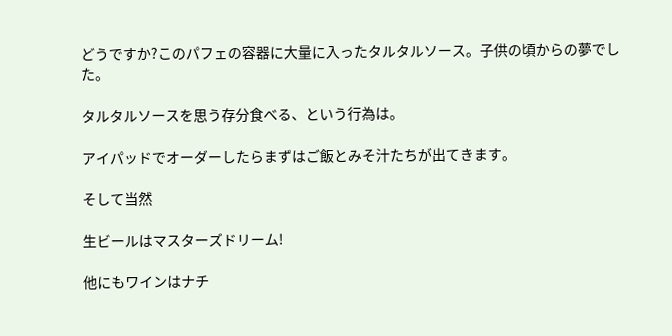どうですか?このパフェの容器に大量に入ったタルタルソース。子供の頃からの夢でした。

タルタルソースを思う存分食べる、という行為は。

アイパッドでオーダーしたらまずはご飯とみそ汁たちが出てきます。

そして当然

生ビールはマスターズドリーム!

他にもワインはナチ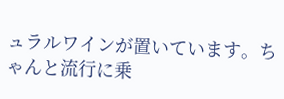ュラルワインが置いています。ちゃんと流行に乗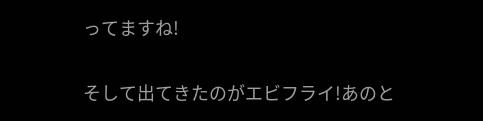ってますね!

そして出てきたのがエビフライ!あのと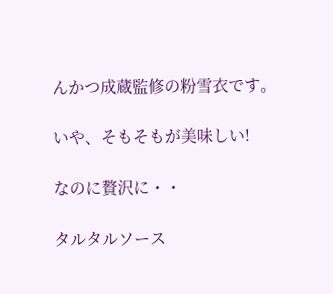んかつ成蔵監修の粉雪衣です。

いや、そもそもが美味しい!

なのに贅沢に・・

タルタルソース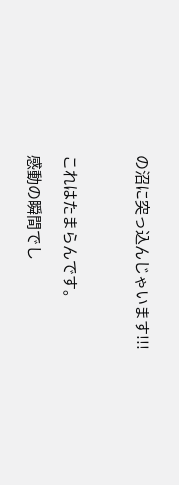の沼に突っ込んじゃいます!!!



これはたまらんです。

感動の瞬間でし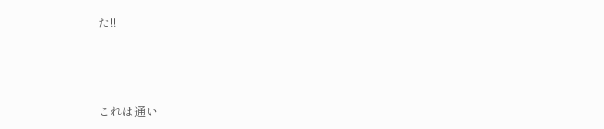た!!



これは通い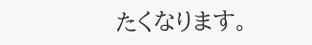たくなります。